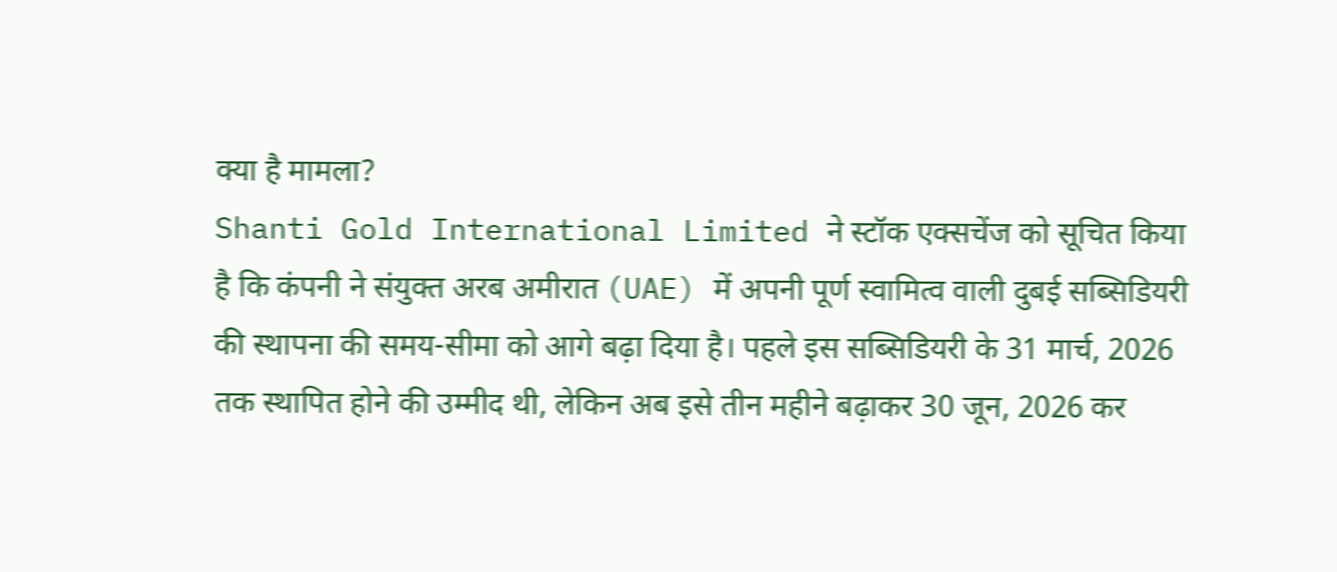क्या है मामला?
Shanti Gold International Limited ने स्टॉक एक्सचेंज को सूचित किया है कि कंपनी ने संयुक्त अरब अमीरात (UAE) में अपनी पूर्ण स्वामित्व वाली दुबई सब्सिडियरी की स्थापना की समय-सीमा को आगे बढ़ा दिया है। पहले इस सब्सिडियरी के 31 मार्च, 2026 तक स्थापित होने की उम्मीद थी, लेकिन अब इसे तीन महीने बढ़ाकर 30 जून, 2026 कर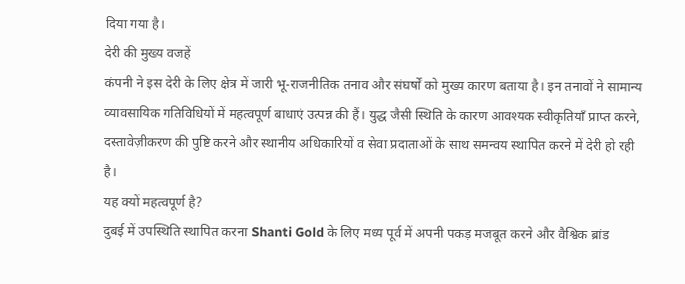दिया गया है।
देरी की मुख्य वजहें
कंपनी ने इस देरी के लिए क्षेत्र में जारी भू-राजनीतिक तनाव और संघर्षों को मुख्य कारण बताया है। इन तनावों ने सामान्य व्यावसायिक गतिविधियों में महत्वपूर्ण बाधाएं उत्पन्न की हैं। युद्ध जैसी स्थिति के कारण आवश्यक स्वीकृतियाँ प्राप्त करने, दस्तावेज़ीकरण की पुष्टि करने और स्थानीय अधिकारियों व सेवा प्रदाताओं के साथ समन्वय स्थापित करने में देरी हो रही है।
यह क्यों महत्वपूर्ण है?
दुबई में उपस्थिति स्थापित करना Shanti Gold के लिए मध्य पूर्व में अपनी पकड़ मजबूत करने और वैश्विक ब्रांड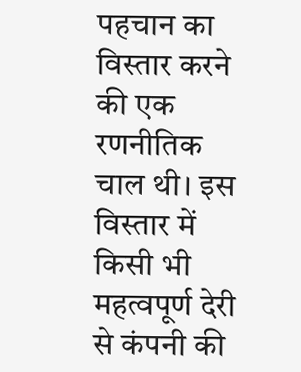पहचान का विस्तार करने की एक रणनीतिक चाल थी। इस विस्तार में किसी भी महत्वपूर्ण देरी से कंपनी की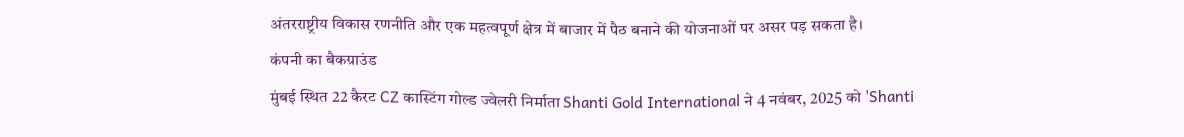अंतरराष्ट्रीय विकास रणनीति और एक महत्वपूर्ण क्षेत्र में बाजार में पैठ बनाने की योजनाओं पर असर पड़ सकता है।
कंपनी का बैकग्राउंड
मुंबई स्थित 22 कैरट CZ कास्टिंग गोल्ड ज्वेलरी निर्माता Shanti Gold International ने 4 नवंबर, 2025 को 'Shanti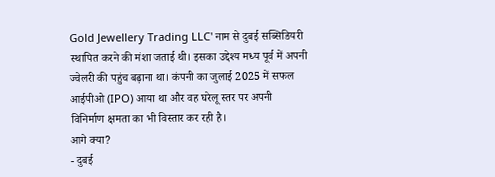Gold Jewellery Trading LLC' नाम से दुबई सब्सिडियरी स्थापित करने की मंशा जताई थी। इसका उद्देश्य मध्य पूर्व में अपनी ज्वेलरी की पहुंच बढ़ाना था। कंपनी का जुलाई 2025 में सफल आईपीओ (IPO) आया था और वह घरेलू स्तर पर अपनी विनिर्माण क्षमता का भी विस्तार कर रही है।
आगे क्या?
- दुबई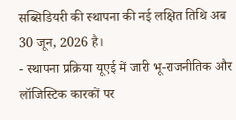सब्सिडियरी की स्थापना की नई लक्षित तिथि अब 30 जून, 2026 है।
- स्थापना प्रक्रिया यूएई में जारी भू-राजनीतिक और लॉजिस्टिक कारकों पर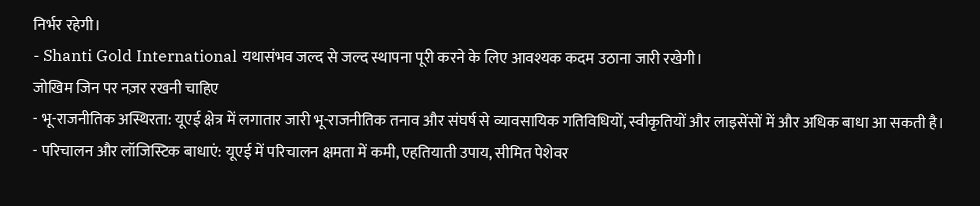निर्भर रहेगी।
- Shanti Gold International यथासंभव जल्द से जल्द स्थापना पूरी करने के लिए आवश्यक कदम उठाना जारी रखेगी।
जोखिम जिन पर नज़र रखनी चाहिए
- भू-राजनीतिक अस्थिरता: यूएई क्षेत्र में लगातार जारी भू-राजनीतिक तनाव और संघर्ष से व्यावसायिक गतिविधियों, स्वीकृतियों और लाइसेंसों में और अधिक बाधा आ सकती है।
- परिचालन और लॉजिस्टिक बाधाएं: यूएई में परिचालन क्षमता में कमी, एहतियाती उपाय, सीमित पेशेवर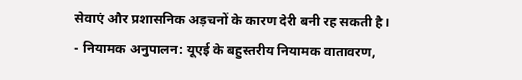सेवाएं और प्रशासनिक अड़चनों के कारण देरी बनी रह सकती है।
- नियामक अनुपालन: यूएई के बहुस्तरीय नियामक वातावरण,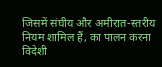जिसमें संघीय और अमीरात-स्तरीय नियम शामिल हैं, का पालन करना विदेशी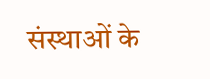संस्थाओं के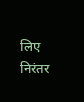लिए निरंतर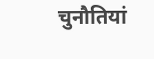चुनौतियां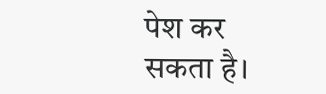पेश कर सकता है।